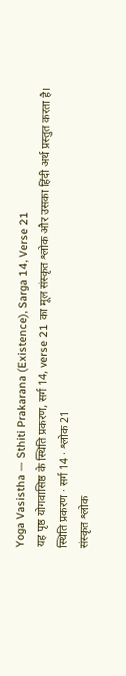Yoga Vasistha — Sthiti Prakarana (Existence), Sarga 14, Verse 21
यह पृष्ठ योगवासिष्ठ के स्थिति प्रकरण, सर्ग 14, verse 21 का मूल संस्कृत श्लोक और उसका हिंदी अर्थ प्रस्तुत करता है।
स्थिति प्रकरण · सर्ग 14 · श्लोक 21
संस्कृत श्लोक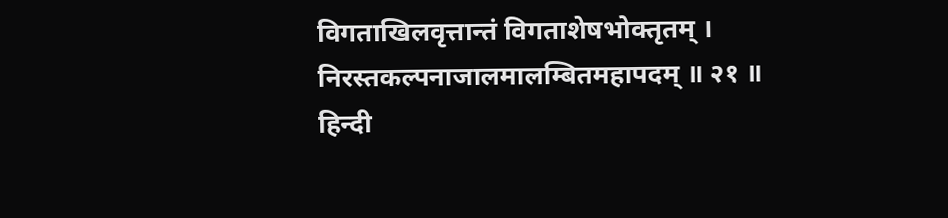विगताखिलवृत्तान्तं विगताशेषभोक्तृतम् ।
निरस्तकल्पनाजालमालम्बितमहापदम् ॥ २१ ॥
हिन्दी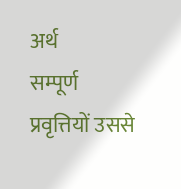अर्थ
सम्पूर्ण
प्रवृत्तियों उससे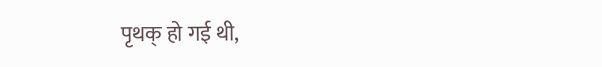पृथक् हो गई थी,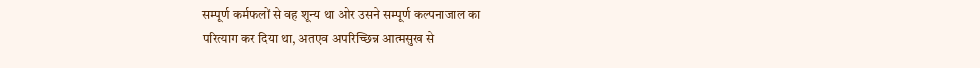सम्पूर्ण कर्मफलों से वह शून्य था ओर उसने सम्पूर्ण कल्पनाजाल का
परित्याग कर दिया था, अतएव अपरिच्छिन्न आत्मसुख से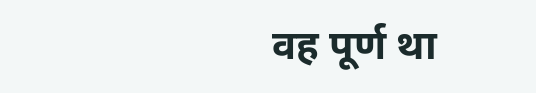वह पूर्ण था